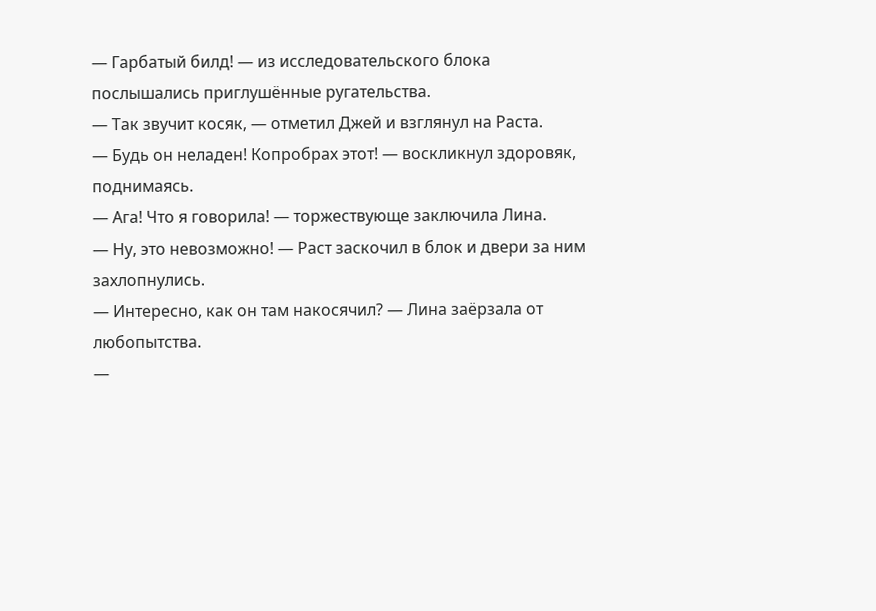— Гарбатый билд! — из исследовательского блока послышались приглушённые ругательства.
— Так звучит косяк, — отметил Джей и взглянул на Раста.
— Будь он неладен! Копробрах этот! — воскликнул здоровяк, поднимаясь.
— Ага! Что я говорила! — торжествующе заключила Лина.
— Ну, это невозможно! — Раст заскочил в блок и двери за ним захлопнулись.
— Интересно, как он там накосячил? — Лина заёрзала от любопытства.
—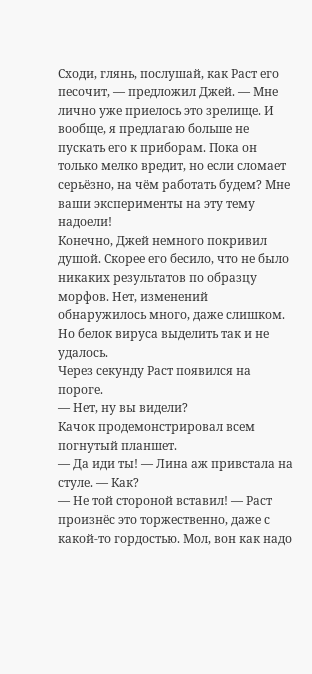Сходи, глянь, послушай, как Раст его песочит, — предложил Джей. — Мне лично уже приелось это зрелище. И вообще, я предлагаю больше не пускать его к приборам. Пока он только мелко вредит, но если сломает серьёзно, на чём работать будем? Мне ваши эксперименты на эту тему надоели!
Конечно, Джей немного покривил душой. Скорее его бесило, что не было никаких результатов по образцу морфов. Нет, изменений обнаружилось много, даже слишком. Но белок вируса выделить так и не удалось.
Через секунду Раст появился на пороге.
— Нет, ну вы видели?
Качок продемонстрировал всем погнутый планшет.
— Да иди ты! — Лина аж привстала на стуле. — Как?
— Не той стороной вставил! — Раст произнёс это торжественно, даже с какой-то гордостью. Мол, вон как надо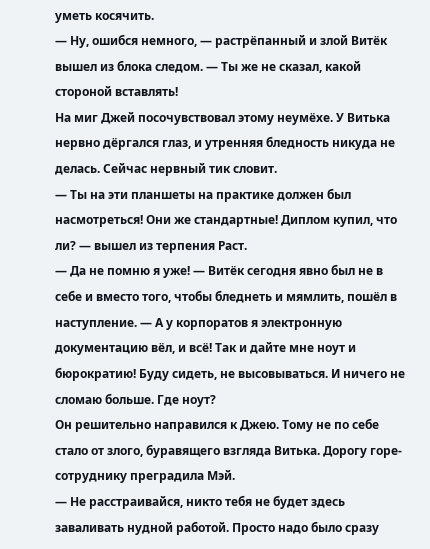уметь косячить.
— Ну, ошибся немного, — растрёпанный и злой Витёк вышел из блока следом. — Ты же не сказал, какой стороной вставлять!
На миг Джей посочувствовал этому неумёхе. У Витька нервно дёргался глаз, и утренняя бледность никуда не делась. Сейчас нервный тик словит.
— Ты на эти планшеты на практике должен был насмотреться! Они же стандартные! Диплом купил, что ли? — вышел из терпения Раст.
— Да не помню я уже! — Витёк сегодня явно был не в себе и вместо того, чтобы бледнеть и мямлить, пошёл в наступление. — А у корпоратов я электронную документацию вёл, и всё! Так и дайте мне ноут и бюрократию! Буду сидеть, не высовываться. И ничего не сломаю больше. Где ноут?
Он решительно направился к Джею. Тому не по себе стало от злого, буравящего взгляда Витька. Дорогу горе-сотруднику преградила Мэй.
— Не расстраивайся, никто тебя не будет здесь заваливать нудной работой. Просто надо было сразу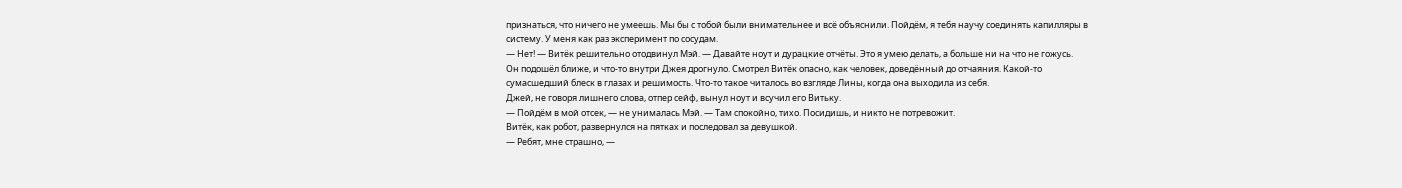признаться, что ничего не умеешь. Мы бы с тобой были внимательнее и всё объяснили. Пойдём, я тебя научу соединять капилляры в систему. У меня как раз эксперимент по сосудам.
— Нет! — Витёк решительно отодвинул Мэй. — Давайте ноут и дурацкие отчёты. Это я умею делать, а больше ни на что не гожусь.
Он подошёл ближе, и что-то внутри Джея дрогнуло. Смотрел Витёк опасно, как человек, доведённый до отчаяния. Какой-то сумасшедший блеск в глазах и решимость. Что-то такое читалось во взгляде Лины, когда она выходила из себя.
Джей, не говоря лишнего слова, отпер сейф, вынул ноут и всучил его Витьку.
— Пойдём в мой отсек, — не унималась Мэй. — Там спокойно, тихо. Посидишь, и никто не потревожит.
Витёк, как робот, развернулся на пятках и последовал за девушкой.
— Ребят, мне страшно, —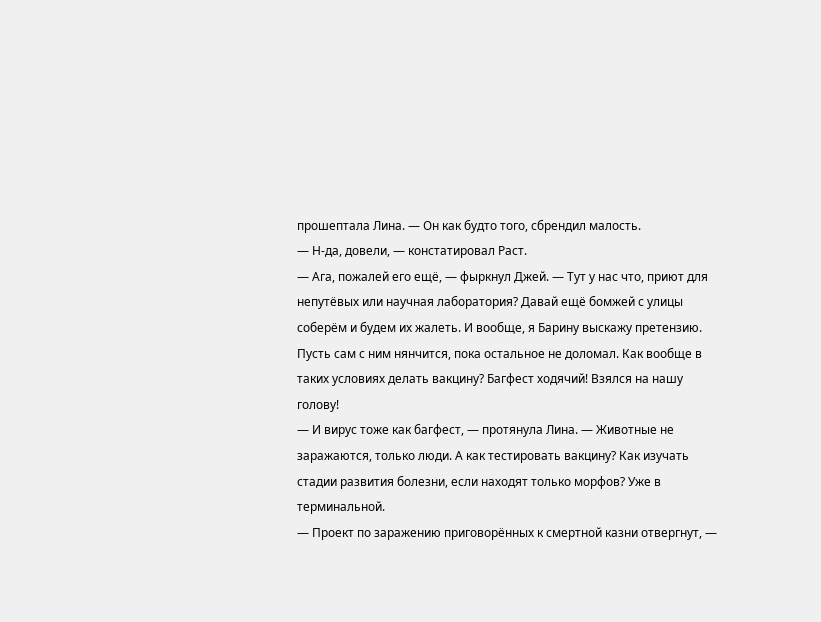прошептала Лина. — Он как будто того, сбрендил малость.
— Н-да, довели, — констатировал Раст.
— Ага, пожалей его ещё, — фыркнул Джей. — Тут у нас что, приют для непутёвых или научная лаборатория? Давай ещё бомжей с улицы соберём и будем их жалеть. И вообще, я Барину выскажу претензию. Пусть сам с ним нянчится, пока остальное не доломал. Как вообще в таких условиях делать вакцину? Багфест ходячий! Взялся на нашу голову!
— И вирус тоже как багфест, — протянула Лина. — Животные не заражаются, только люди. А как тестировать вакцину? Как изучать стадии развития болезни, если находят только морфов? Уже в терминальной.
— Проект по заражению приговорённых к смертной казни отвергнут, —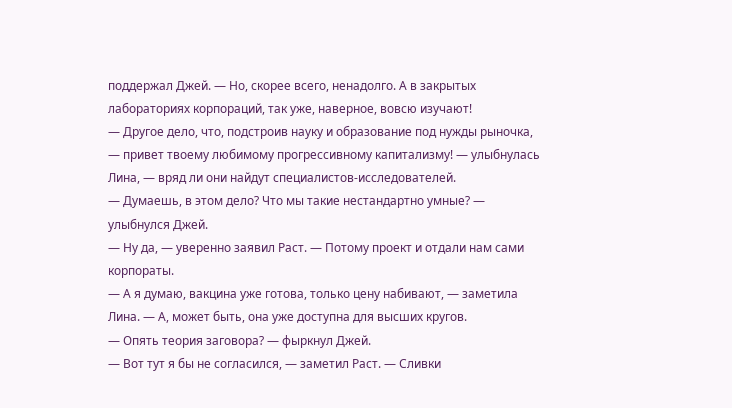поддержал Джей. — Но, скорее всего, ненадолго. А в закрытых лабораториях корпораций, так уже, наверное, вовсю изучают!
— Другое дело, что, подстроив науку и образование под нужды рыночка, — привет твоему любимому прогрессивному капитализму! — улыбнулась Лина, — вряд ли они найдут специалистов-исследователей.
— Думаешь, в этом дело? Что мы такие нестандартно умные? — улыбнулся Джей.
— Ну да, — уверенно заявил Раст. — Потому проект и отдали нам сами корпораты.
— А я думаю, вакцина уже готова, только цену набивают, — заметила Лина. — А, может быть, она уже доступна для высших кругов.
— Опять теория заговора? — фыркнул Джей.
— Вот тут я бы не согласился, — заметил Раст. — Сливки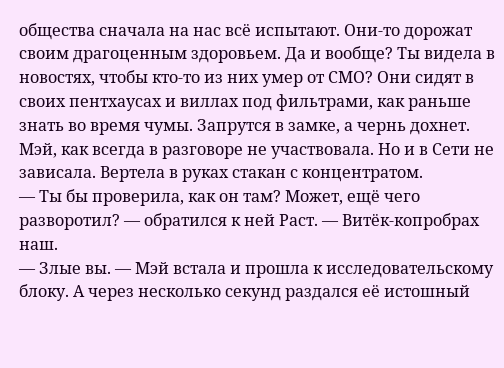общества сначала на нас всё испытают. Они-то дорожат своим драгоценным здоровьем. Да и вообще? Ты видела в новостях, чтобы кто-то из них умер от СМО? Они сидят в своих пентхаусах и виллах под фильтрами, как раньше знать во время чумы. Запрутся в замке, а чернь дохнет.
Мэй, как всегда в разговоре не участвовала. Но и в Сети не зависала. Вертела в руках стакан с концентратом.
— Ты бы проверила, как он там? Может, ещё чего разворотил? — обратился к ней Раст. — Витёк-копробрах наш.
— Злые вы. — Мэй встала и прошла к исследовательскому блоку. А через несколько секунд раздался её истошный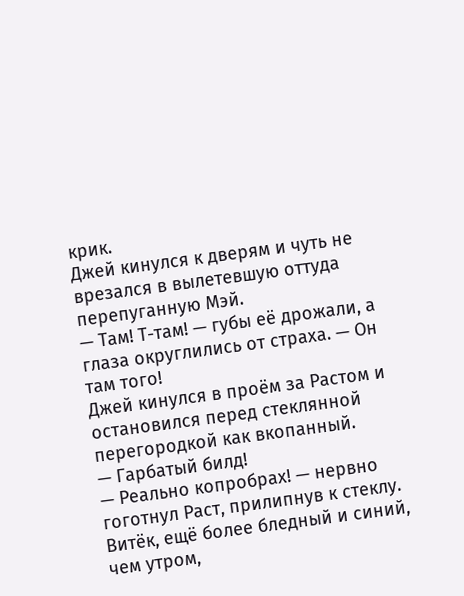крик.
Джей кинулся к дверям и чуть не врезался в вылетевшую оттуда перепуганную Мэй.
— Там! Т-там! — губы её дрожали, а глаза округлились от страха. — Он там того!
Джей кинулся в проём за Растом и остановился перед стеклянной перегородкой как вкопанный.
— Гарбатый билд!
— Реально копробрах! — нервно гоготнул Раст, прилипнув к стеклу.
Витёк, ещё более бледный и синий, чем утром,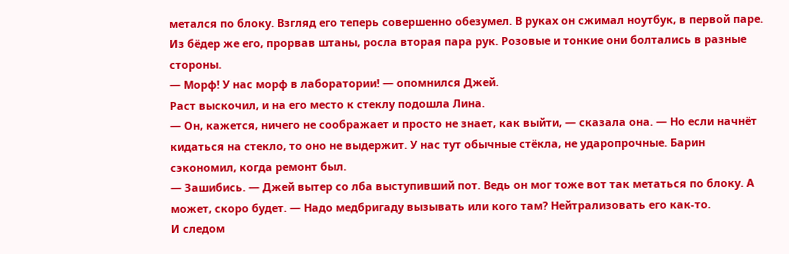метался по блоку. Взгляд его теперь совершенно обезумел. В руках он сжимал ноутбук, в первой паре. Из бёдер же его, прорвав штаны, росла вторая пара рук. Розовые и тонкие они болтались в разные стороны.
— Морф! У нас морф в лаборатории! — опомнился Джей.
Раст выскочил, и на его место к стеклу подошла Лина.
— Он, кажется, ничего не соображает и просто не знает, как выйти, — сказала она. — Но если начнёт кидаться на стекло, то оно не выдержит. У нас тут обычные стёкла, не ударопрочные. Барин сэкономил, когда ремонт был.
— Зашибись. — Джей вытер со лба выступивший пот. Ведь он мог тоже вот так метаться по блоку. А может, скоро будет. — Надо медбригаду вызывать или кого там? Нейтрализовать его как-то.
И следом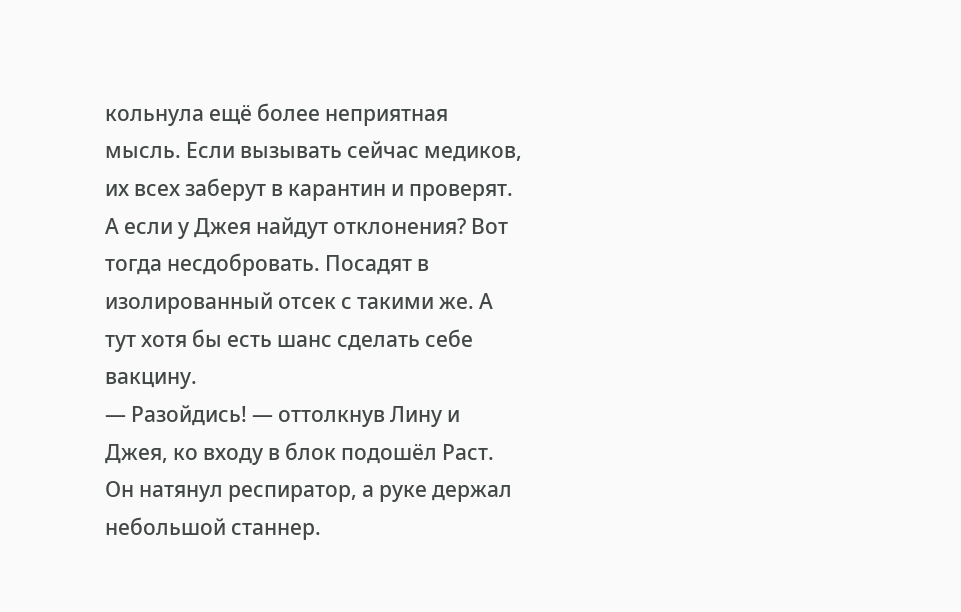кольнула ещё более неприятная мысль. Если вызывать сейчас медиков, их всех заберут в карантин и проверят. А если у Джея найдут отклонения? Вот тогда несдобровать. Посадят в изолированный отсек с такими же. А тут хотя бы есть шанс сделать себе вакцину.
— Разойдись! — оттолкнув Лину и Джея, ко входу в блок подошёл Раст. Он натянул респиратор, а руке держал небольшой станнер.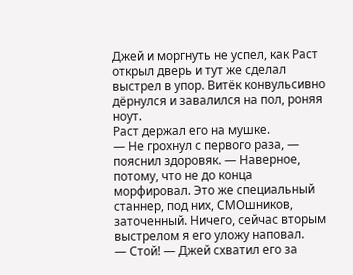Джей и моргнуть не успел, как Раст открыл дверь и тут же сделал выстрел в упор. Витёк конвульсивно дёрнулся и завалился на пол, роняя ноут.
Раст держал его на мушке.
— Не грохнул с первого раза, — пояснил здоровяк. — Наверное, потому, что не до конца морфировал. Это же специальный станнер, под них, СМОшников, заточенный. Ничего, сейчас вторым выстрелом я его уложу наповал.
— Стой! — Джей схватил его за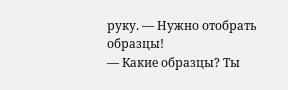руку. — Нужно отобрать образцы!
— Какие образцы? Ты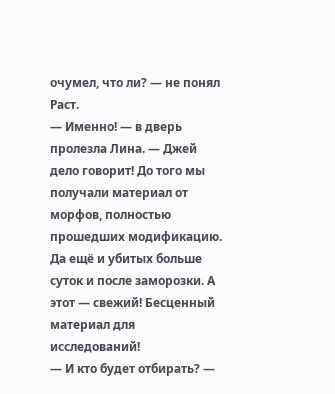очумел, что ли? — не понял Раст.
— Именно! — в дверь пролезла Лина. — Джей дело говорит! До того мы получали материал от морфов, полностью прошедших модификацию. Да ещё и убитых больше суток и после заморозки. А этот — свежий! Бесценный материал для исследований!
— И кто будет отбирать? —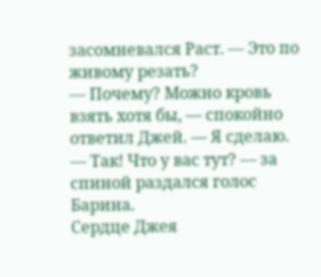засомневался Раст. — Это по живому резать?
— Почему? Можно кровь взять хотя бы, — спокойно ответил Джей. — Я сделаю.
— Так! Что у вас тут? — за спиной раздался голос Барина.
Сердце Джея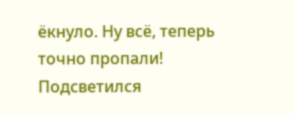ёкнуло. Ну всё, теперь точно пропали! Подсветился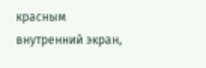красным внутренний экран,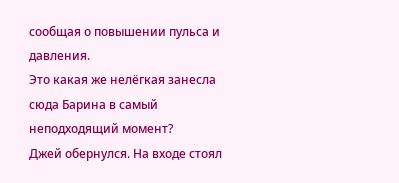сообщая о повышении пульса и давления.
Это какая же нелёгкая занесла сюда Барина в самый неподходящий момент?
Джей обернулся. На входе стоял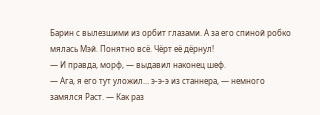Барин с вылезшими из орбит глазами. А за его спиной робко мялась Мэй. Понятно всё. Чёрт её дёрнул!
— И правда, морф, — выдавил наконец шеф.
— Ага, я его тут уложил… э-э-э из станнера, — немного замялся Раст. — Как раз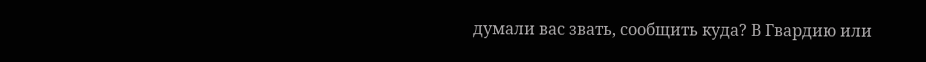думали вас звать, сообщить куда? В Гвардию или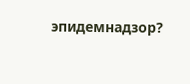эпидемнадзор?